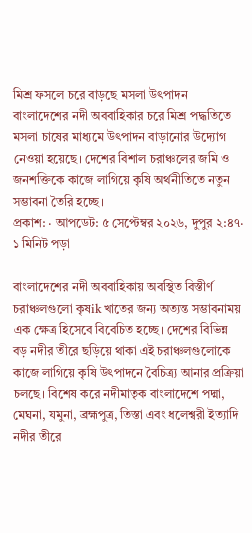মিশ্র ফসলে চরে বাড়ছে মসলা উৎপাদন
বাংলাদেশের নদী অববাহিকার চরে মিশ্র পদ্ধতিতে মসলা চাষের মাধ্যমে উৎপাদন বাড়ানোর উদ্যোগ নেওয়া হয়েছে। দেশের বিশাল চরাঞ্চলের জমি ও জনশক্তিকে কাজে লাগিয়ে কৃষি অর্থনীতিতে নতুন সম্ভাবনা তৈরি হচ্ছে।
প্রকাশ: · আপডেট: ৫ সেপ্টেম্বর ২০২৬, দুপুর ২:৪৭· ১ মিনিট পড়া

বাংলাদেশের নদী অববাহিকায় অবস্থিত বিস্তীর্ণ চরাঞ্চলগুলো কৃষik খাতের জন্য অত্যন্ত সম্ভাবনাময় এক ক্ষেত্র হিসেবে বিবেচিত হচ্ছে। দেশের বিভিন্ন বড় নদীর তীরে ছড়িয়ে থাকা এই চরাঞ্চলগুলোকে কাজে লাগিয়ে কৃষি উৎপাদনে বৈচিত্র্য আনার প্রক্রিয়া চলছে। বিশেষ করে নদীমাতৃক বাংলাদেশে পদ্মা, মেঘনা, যমুনা, ব্রহ্মপুত্র, তিস্তা এবং ধলেশ্বরী ইত্যাদি নদীর তীরে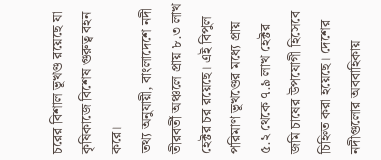চরের বিশাল ভূখণ্ড রয়েছে যা কৃষিকাজে বিশেষ গুরুত্ব বহন করে।
তথ্য অনুযায়ী, বাংলাদেশে নদী তীরবর্তী অঞ্চলে প্রায় ৮.৩ লাখ হেক্টর চর রয়েছে। এই বিপুল পরিমাণ ভূখণ্ডের মধ্যে প্রায় ৫.২ থেকে ৭.৯ লাখ হেক্টর জমি চাষের উপযোগী হিসেবে চিহ্নিত করা হয়েছে। দেশের নদীগুলোর অববাহিকায়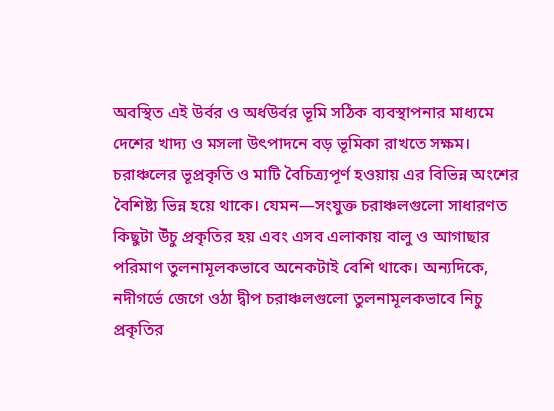অবস্থিত এই উর্বর ও অর্ধউর্বর ভূমি সঠিক ব্যবস্থাপনার মাধ্যমে দেশের খাদ্য ও মসলা উৎপাদনে বড় ভূমিকা রাখতে সক্ষম।
চরাঞ্চলের ভূপ্রকৃতি ও মাটি বৈচিত্র্যপূর্ণ হওয়ায় এর বিভিন্ন অংশের বৈশিষ্ট্য ভিন্ন হয়ে থাকে। যেমন—সংযুক্ত চরাঞ্চলগুলো সাধারণত কিছুটা উঁচু প্রকৃতির হয় এবং এসব এলাকায় বালু ও আগাছার পরিমাণ তুলনামূলকভাবে অনেকটাই বেশি থাকে। অন্যদিকে, নদীগর্ভে জেগে ওঠা দ্বীপ চরাঞ্চলগুলো তুলনামূলকভাবে নিচু প্রকৃতির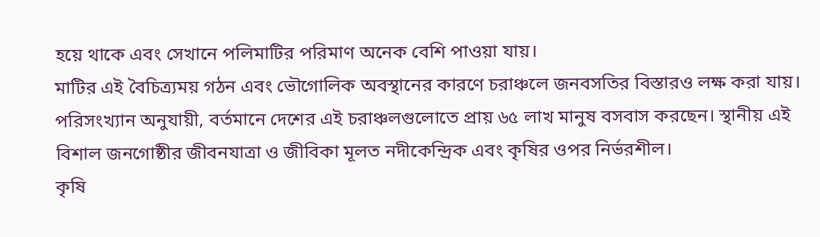হয়ে থাকে এবং সেখানে পলিমাটির পরিমাণ অনেক বেশি পাওয়া যায়।
মাটির এই বৈচিত্র্যময় গঠন এবং ভৌগোলিক অবস্থানের কারণে চরাঞ্চলে জনবসতির বিস্তারও লক্ষ করা যায়। পরিসংখ্যান অনুযায়ী, বর্তমানে দেশের এই চরাঞ্চলগুলোতে প্রায় ৬৫ লাখ মানুষ বসবাস করছেন। স্থানীয় এই বিশাল জনগোষ্ঠীর জীবনযাত্রা ও জীবিকা মূলত নদীকেন্দ্রিক এবং কৃষির ওপর নির্ভরশীল।
কৃষি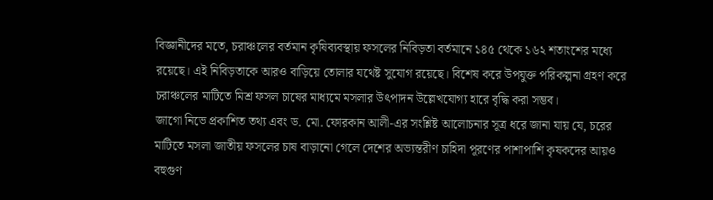বিজ্ঞানীদের মতে, চরাঞ্চলের বর্তমান কৃষিব্যবস্থায় ফসলের নিবিড়তা বর্তমানে ১৪৫ থেকে ১৬২ শতাংশের মধ্যে রয়েছে। এই নিবিড়তাকে আরও বাড়িয়ে তোলার যথেষ্ট সুযোগ রয়েছে। বিশেষ করে উপযুক্ত পরিকল্পনা গ্রহণ করে চরাঞ্চলের মাটিতে মিশ্র ফসল চাষের মাধ্যমে মসলার উৎপাদন উল্লেখযোগ্য হারে বৃদ্ধি করা সম্ভব।
জাগো নিভে প্রকাশিত তথ্য এবং ড. মো. ফোরকান আলী-এর সংশ্লিষ্ট আলোচনার সূত্র ধরে জানা যায় যে, চরের মাটিতে মসলা জাতীয় ফসলের চাষ বাড়ানো গেলে দেশের অভ্যন্তরীণ চাহিদা পূরণের পাশাপাশি কৃষকদের আয়ও বহুগুণ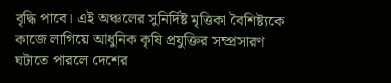বৃদ্ধি পাবে। এই অঞ্চলের সুনির্দিষ্ট মৃত্তিকা বৈশিষ্ট্যকে কাজে লাগিয়ে আধুনিক কৃষি প্রযুক্তির সম্প্রসারণ ঘটাতে পারলে দেশের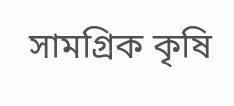সামগ্রিক কৃষি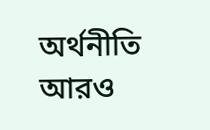অর্থনীতি আরও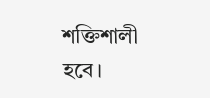শক্তিশালী হবে।